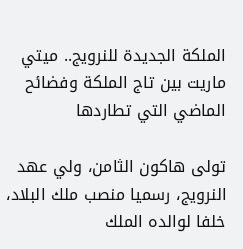الملكة الجديدة للنرويج.. ميتي ماريت بين تاج الملكة وفضائح الماضي التي تطاردها

تولى هاكون الثامن، ولي عهد النرويج، رسميا منصب ملك البلاد، خلفا لوالده الملك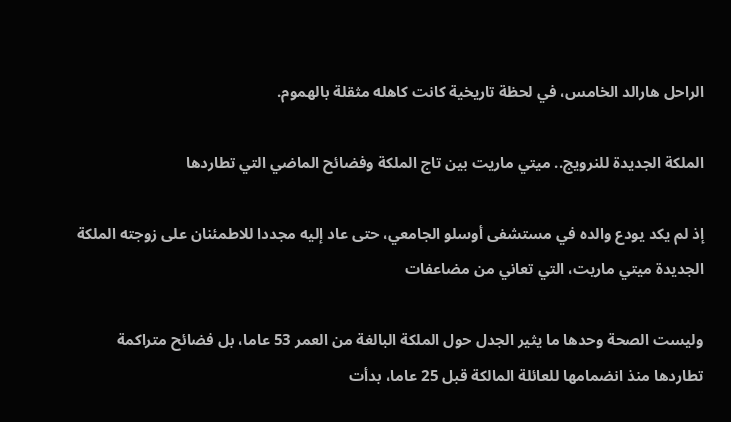الراحل هارالد الخامس، في لحظة تاريخية كانت كاهله مثقلة بالهموم.

الملكة الجديدة للنرويج.. ميتي ماريت بين تاج الملكة وفضائح الماضي التي تطاردها

إذ لم يكد يودع والده في مستشفى أوسلو الجامعي، حتى عاد إليه مجددا للاطمئنان على زوجته الملكة الجديدة ميتي ماريت، التي تعاني من مضاعفات

وليست الصحة وحدها ما يثير الجدل حول الملكة البالغة من العمر 53 عاما، بل فضائح متراكمة تطاردها منذ انضمامها للعائلة المالكة قبل 25 عاما، بدأت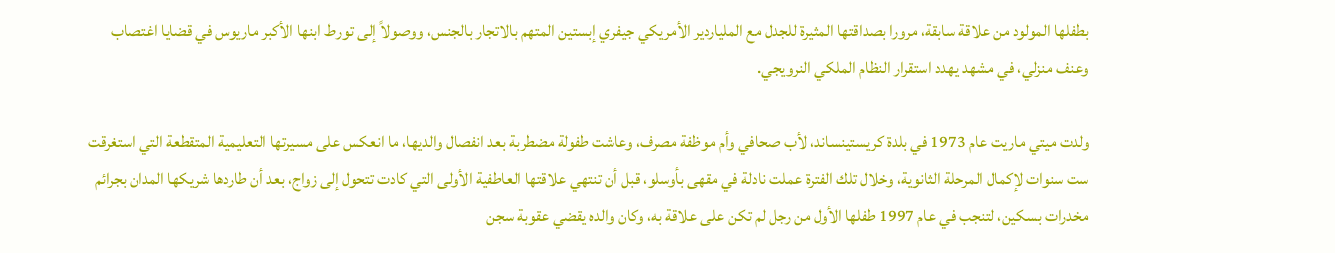بطفلها المولود من علاقة سابقة، مرورا بصداقتها المثيرة للجدل مع الملياردير الأمريكي جيفري إبستين المتهم بالاتجار بالجنس، ووصولاً إلى تورط ابنها الأكبر ماريوس في قضايا اغتصاب وعنف منزلي، في مشهد يهدد استقرار النظام الملكي النرويجي.

ولدت ميتي ماريت عام 1973 في بلدة كريستينساند، لأب صحافي وأم موظفة مصرف، وعاشت طفولة مضطربة بعد انفصال والديها، ما انعكس على مسيرتها التعليمية المتقطعة التي استغرقت ست سنوات لإكمال المرحلة الثانوية، وخلال تلك الفترة عملت نادلة في مقهى بأوسلو، قبل أن تنتهي علاقتها العاطفية الأولى التي كادت تتحول إلى زواج، بعد أن طاردها شريكها المدان بجرائم مخدرات بسكين، لتنجب في عام 1997 طفلها الأول من رجل لم تكن على علاقة به، وكان والده يقضي عقوبة سجن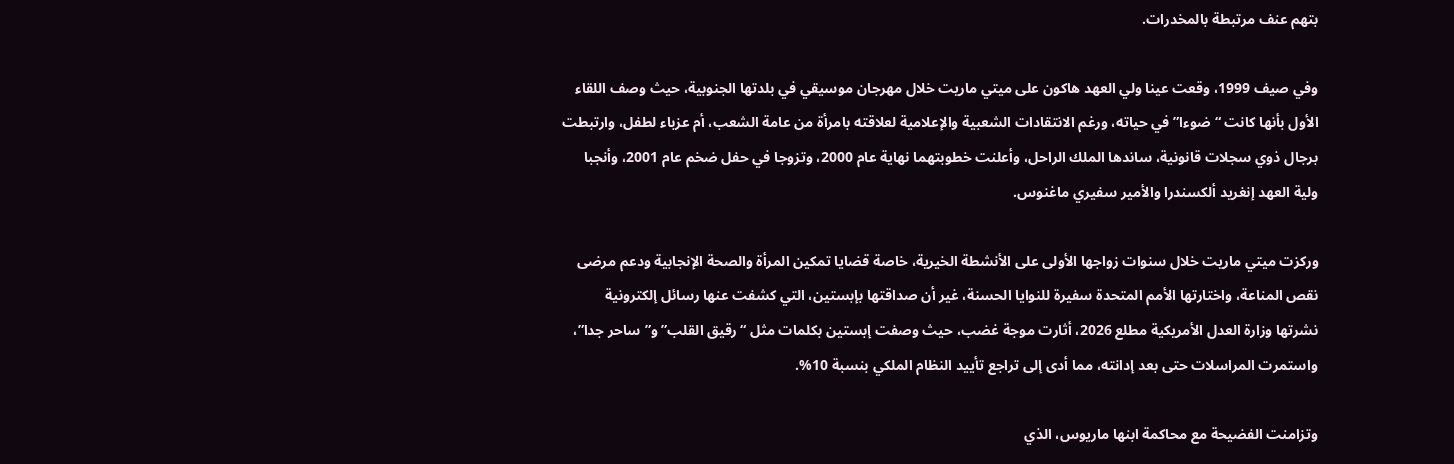بتهم عنف مرتبطة بالمخدرات.

وفي صيف 1999، وقعت عينا ولي العهد هاكون على ميتي ماريت خلال مهرجان موسيقي في بلدتها الجنوبية، حيث وصف اللقاء الأول بأنها كانت “ضوءا” في حياته، ورغم الانتقادات الشعبية والإعلامية لعلاقته بامرأة من عامة الشعب، أم عزباء لطفل، وارتبطت برجال ذوي سجلات قانونية، ساندها الملك الراحل، وأعلنت خطوبتهما نهاية عام 2000، وتزوجا في حفل ضخم عام 2001، وأنجبا ولية العهد إنغريد ألكسندرا والأمير سفيري ماغنوس.

وركزت ميتي ماريت خلال سنوات زواجها الأولى على الأنشطة الخيرية، خاصة قضايا تمكين المرأة والصحة الإنجابية ودعم مرضى نقص المناعة، واختارتها الأمم المتحدة سفيرة للنوايا الحسنة، غير أن صداقتها بإبستين، التي كشفت عنها رسائل إلكترونية نشرتها وزارة العدل الأمريكية مطلع 2026، أثارت موجة غضب، حيث وصفت إبستين بكلمات مثل “رقيق القلب” و”ساحر جدا”، واستمرت المراسلات حتى بعد إدانته، مما أدى إلى تراجع تأييد النظام الملكي بنسبة 10%.

وتزامنت الفضيحة مع محاكمة ابنها ماريوس، الذي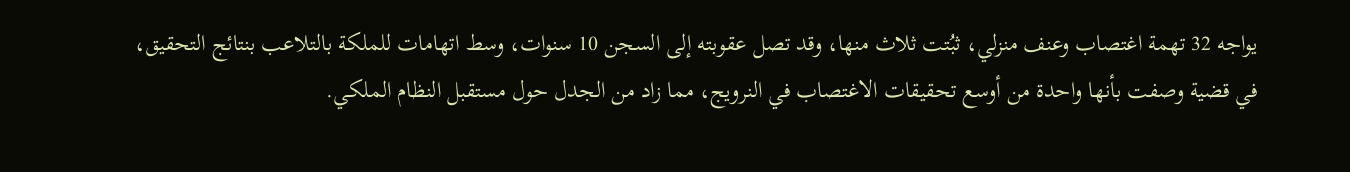يواجه 32 تهمة اغتصاب وعنف منزلي، ثبُتت ثلاث منها، وقد تصل عقوبته إلى السجن 10 سنوات، وسط اتهامات للملكة بالتلاعب بنتائج التحقيق، في قضية وصفت بأنها واحدة من أوسع تحقيقات الاغتصاب في النرويج، مما زاد من الجدل حول مستقبل النظام الملكي.